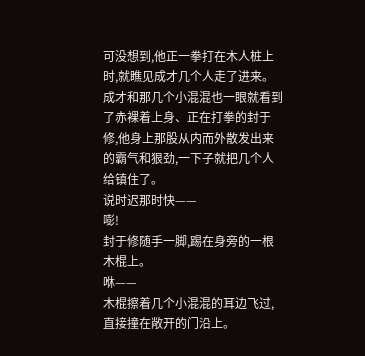可没想到,他正一拳打在木人桩上时,就瞧见成才几个人走了进来。
成才和那几个小混混也一眼就看到了赤裸着上身、正在打拳的封于修,他身上那股从内而外散发出来的霸气和狠劲,一下子就把几个人给镇住了。
说时迟那时快——
嘭!
封于修随手一脚,踢在身旁的一根木棍上。
咻——
木棍擦着几个小混混的耳边飞过,直接撞在敞开的门沿上。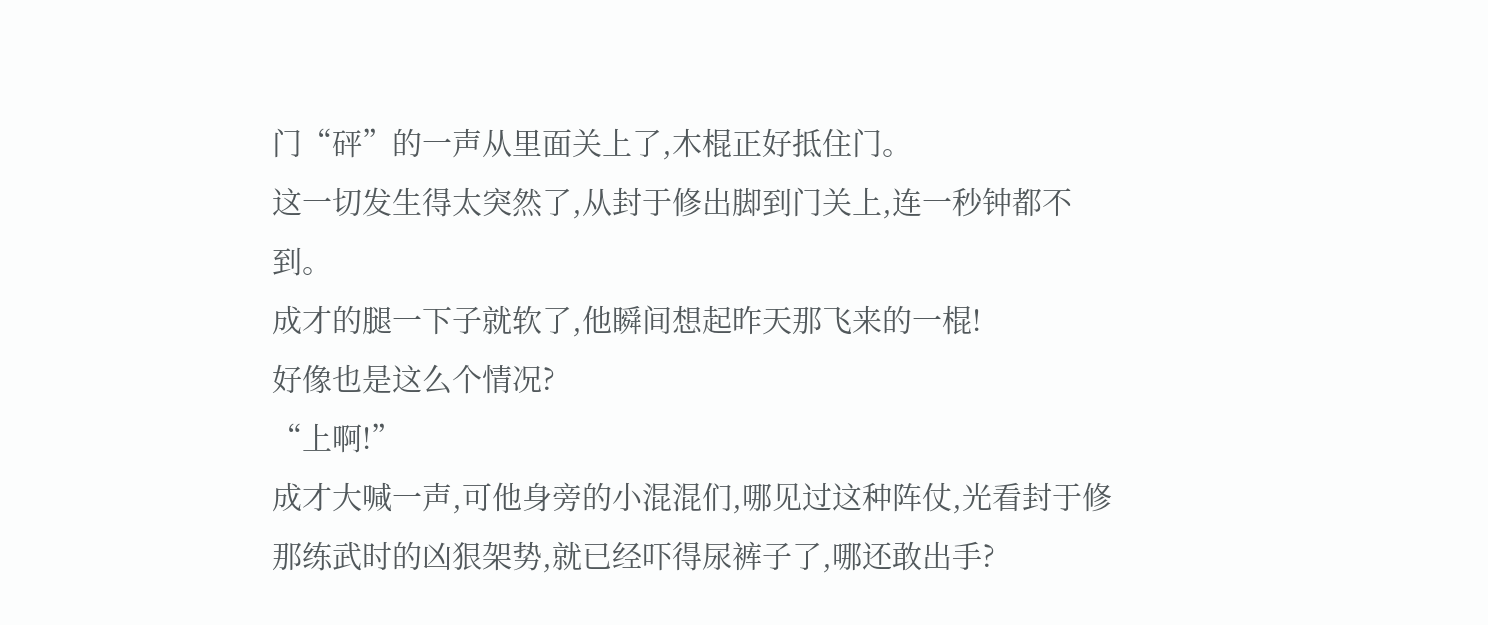门“砰”的一声从里面关上了,木棍正好抵住门。
这一切发生得太突然了,从封于修出脚到门关上,连一秒钟都不到。
成才的腿一下子就软了,他瞬间想起昨天那飞来的一棍!
好像也是这么个情况?
“上啊!”
成才大喊一声,可他身旁的小混混们,哪见过这种阵仗,光看封于修那练武时的凶狠架势,就已经吓得尿裤子了,哪还敢出手?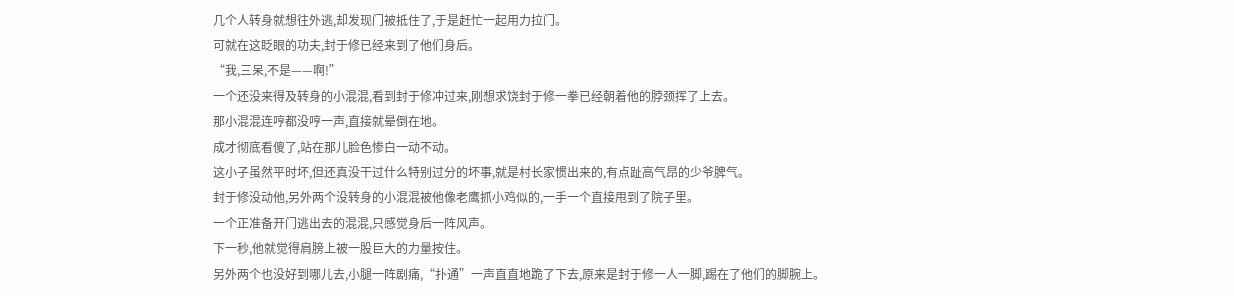几个人转身就想往外逃,却发现门被抵住了,于是赶忙一起用力拉门。
可就在这眨眼的功夫,封于修已经来到了他们身后。
“我,三呆,不是——啊!”
一个还没来得及转身的小混混,看到封于修冲过来,刚想求饶封于修一拳已经朝着他的脖颈挥了上去。
那小混混连哼都没哼一声,直接就晕倒在地。
成才彻底看傻了,站在那儿脸色惨白一动不动。
这小子虽然平时坏,但还真没干过什么特别过分的坏事,就是村长家惯出来的,有点趾高气昂的少爷脾气。
封于修没动他,另外两个没转身的小混混被他像老鹰抓小鸡似的,一手一个直接甩到了院子里。
一个正准备开门逃出去的混混,只感觉身后一阵风声。
下一秒,他就觉得肩膀上被一股巨大的力量按住。
另外两个也没好到哪儿去,小腿一阵剧痛,“扑通”一声直直地跪了下去,原来是封于修一人一脚,踢在了他们的脚腕上。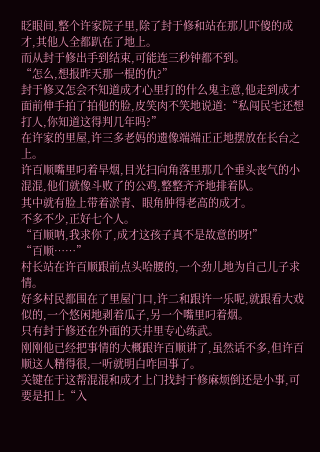眨眼间,整个许家院子里,除了封于修和站在那儿吓傻的成才,其他人全都趴在了地上。
而从封于修出手到结束,可能连三秒钟都不到。
“怎么,想报昨天那一棍的仇?”
封于修又怎会不知道成才心里打的什么鬼主意,他走到成才面前伸手拍了拍他的脸,皮笑肉不笑地说道:“私闯民宅还想打人,你知道这得判几年吗?”
在许家的里屋,许三多老妈的遗像端端正正地摆放在长台之上。
许百顺嘴里叼着旱烟,目光扫向角落里那几个垂头丧气的小混混,他们就像斗败了的公鸡,整整齐齐地排着队。
其中就有脸上带着淤青、眼角肿得老高的成才。
不多不少,正好七个人。
“百顺呐,我求你了,成才这孩子真不是故意的呀!”
“百顺……”
村长站在许百顺跟前点头哈腰的,一个劲儿地为自己儿子求情。
好多村民都围在了里屋门口,许二和跟许一乐呢,就跟看大戏似的,一个悠闲地剥着瓜子,另一个嘴里叼着烟。
只有封于修还在外面的天井里专心练武。
刚刚他已经把事情的大概跟许百顺讲了,虽然话不多,但许百顺这人精得很,一听就明白咋回事了。
关键在于这帮混混和成才上门找封于修麻烦倒还是小事,可要是扣上“入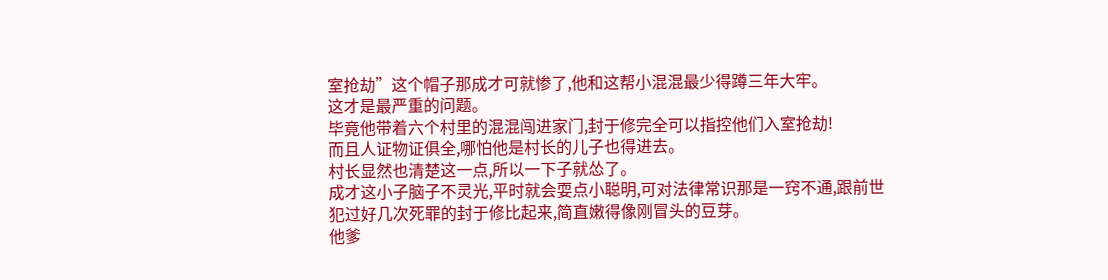室抢劫”这个帽子那成才可就惨了,他和这帮小混混最少得蹲三年大牢。
这才是最严重的问题。
毕竟他带着六个村里的混混闯进家门,封于修完全可以指控他们入室抢劫!
而且人证物证俱全,哪怕他是村长的儿子也得进去。
村长显然也清楚这一点,所以一下子就怂了。
成才这小子脑子不灵光,平时就会耍点小聪明,可对法律常识那是一窍不通,跟前世犯过好几次死罪的封于修比起来,简直嫩得像刚冒头的豆芽。
他爹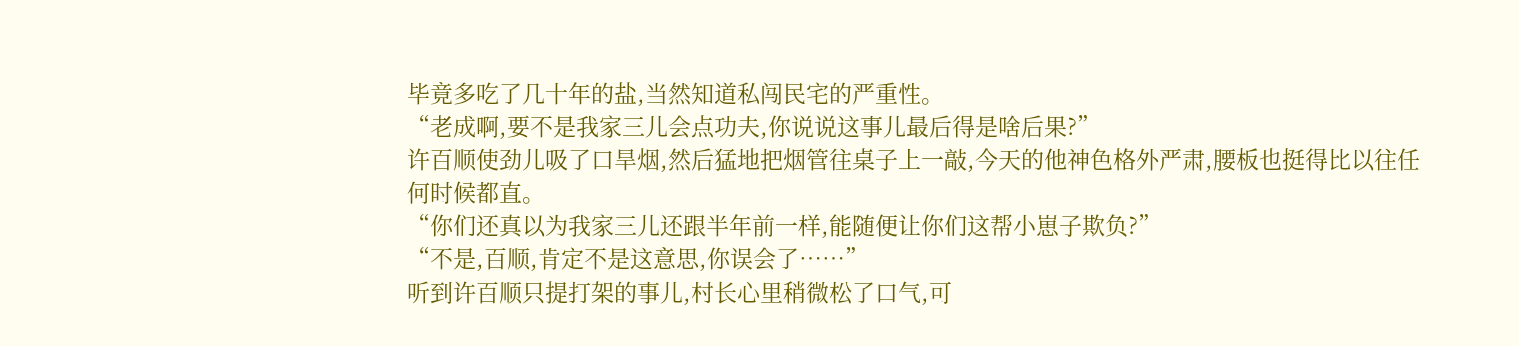毕竟多吃了几十年的盐,当然知道私闯民宅的严重性。
“老成啊,要不是我家三儿会点功夫,你说说这事儿最后得是啥后果?”
许百顺使劲儿吸了口旱烟,然后猛地把烟管往桌子上一敲,今天的他神色格外严肃,腰板也挺得比以往任何时候都直。
“你们还真以为我家三儿还跟半年前一样,能随便让你们这帮小崽子欺负?”
“不是,百顺,肯定不是这意思,你误会了……”
听到许百顺只提打架的事儿,村长心里稍微松了口气,可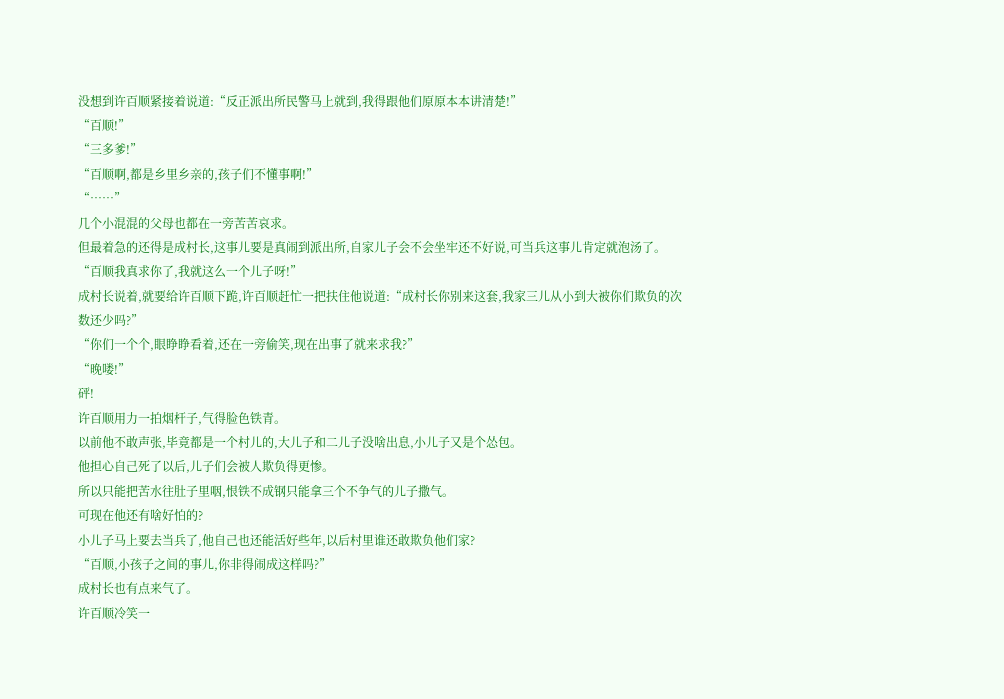没想到许百顺紧接着说道:“反正派出所民警马上就到,我得跟他们原原本本讲清楚!”
“百顺!”
“三多爹!”
“百顺啊,都是乡里乡亲的,孩子们不懂事啊!”
“……”
几个小混混的父母也都在一旁苦苦哀求。
但最着急的还得是成村长,这事儿要是真闹到派出所,自家儿子会不会坐牢还不好说,可当兵这事儿肯定就泡汤了。
“百顺我真求你了,我就这么一个儿子呀!”
成村长说着,就要给许百顺下跪,许百顺赶忙一把扶住他说道:“成村长你别来这套,我家三儿从小到大被你们欺负的次数还少吗?”
“你们一个个,眼睁睁看着,还在一旁偷笑,现在出事了就来求我?”
“晚喽!”
砰!
许百顺用力一拍烟杆子,气得脸色铁青。
以前他不敢声张,毕竟都是一个村儿的,大儿子和二儿子没啥出息,小儿子又是个怂包。
他担心自己死了以后,儿子们会被人欺负得更惨。
所以只能把苦水往肚子里咽,恨铁不成钢只能拿三个不争气的儿子撒气。
可现在他还有啥好怕的?
小儿子马上要去当兵了,他自己也还能活好些年,以后村里谁还敢欺负他们家?
“百顺,小孩子之间的事儿,你非得闹成这样吗?”
成村长也有点来气了。
许百顺冷笑一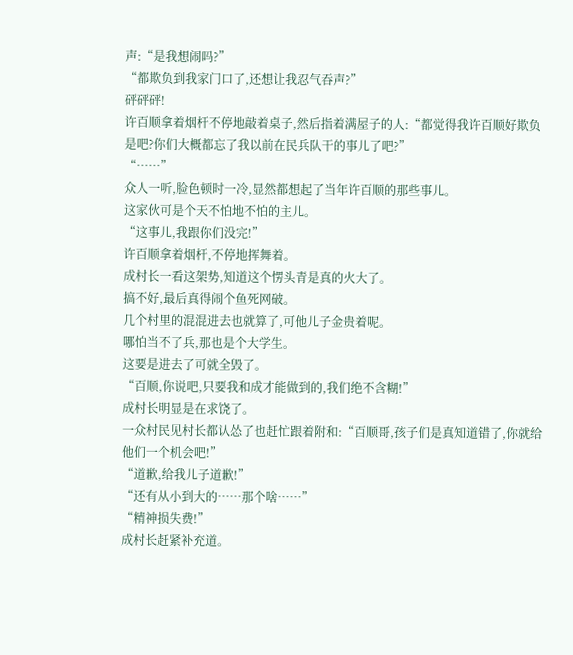声:“是我想闹吗?”
“都欺负到我家门口了,还想让我忍气吞声?”
砰砰砰!
许百顺拿着烟杆不停地敲着桌子,然后指着满屋子的人:“都觉得我许百顺好欺负是吧?你们大概都忘了我以前在民兵队干的事儿了吧?”
“……”
众人一听,脸色顿时一冷,显然都想起了当年许百顺的那些事儿。
这家伙可是个天不怕地不怕的主儿。
“这事儿,我跟你们没完!”
许百顺拿着烟杆,不停地挥舞着。
成村长一看这架势,知道这个愣头青是真的火大了。
搞不好,最后真得闹个鱼死网破。
几个村里的混混进去也就算了,可他儿子金贵着呢。
哪怕当不了兵,那也是个大学生。
这要是进去了可就全毁了。
“百顺,你说吧,只要我和成才能做到的,我们绝不含糊!”
成村长明显是在求饶了。
一众村民见村长都认怂了也赶忙跟着附和:“百顺哥,孩子们是真知道错了,你就给他们一个机会吧!”
“道歉,给我儿子道歉!”
“还有从小到大的……那个啥……”
“精神损失费!”
成村长赶紧补充道。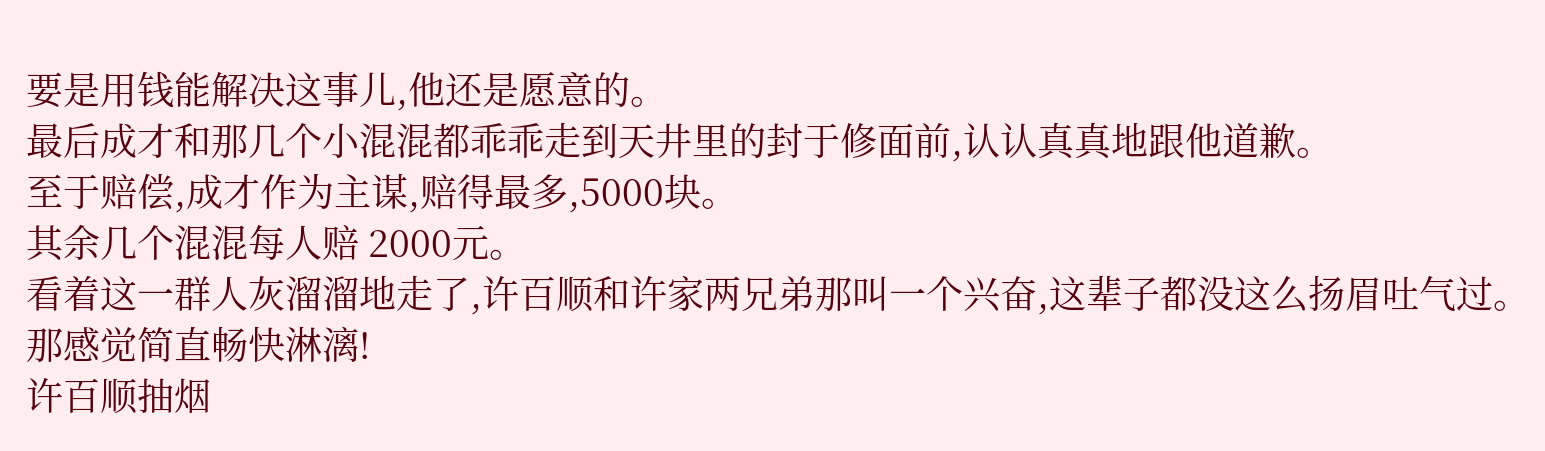要是用钱能解决这事儿,他还是愿意的。
最后成才和那几个小混混都乖乖走到天井里的封于修面前,认认真真地跟他道歉。
至于赔偿,成才作为主谋,赔得最多,5000块。
其余几个混混每人赔 2000元。
看着这一群人灰溜溜地走了,许百顺和许家两兄弟那叫一个兴奋,这辈子都没这么扬眉吐气过。
那感觉简直畅快淋漓!
许百顺抽烟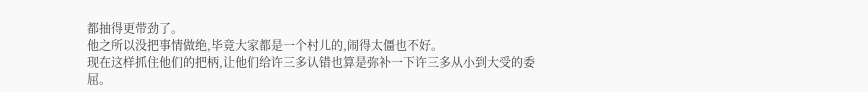都抽得更带劲了。
他之所以没把事情做绝,毕竟大家都是一个村儿的,闹得太僵也不好。
现在这样抓住他们的把柄,让他们给许三多认错也算是弥补一下许三多从小到大受的委屈。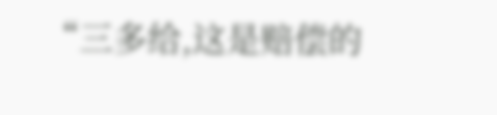“三多给,这是赔偿的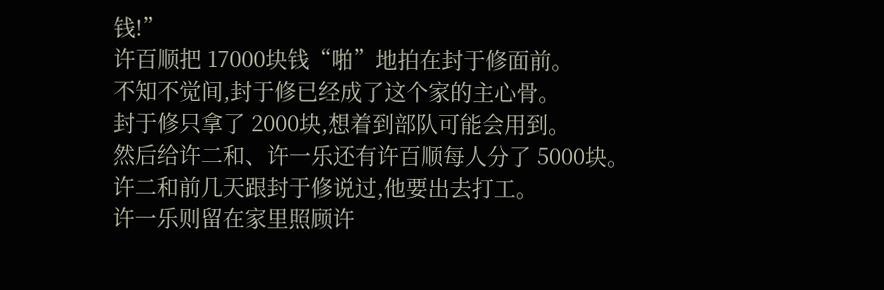钱!”
许百顺把 17000块钱“啪”地拍在封于修面前。
不知不觉间,封于修已经成了这个家的主心骨。
封于修只拿了 2000块,想着到部队可能会用到。
然后给许二和、许一乐还有许百顺每人分了 5000块。
许二和前几天跟封于修说过,他要出去打工。
许一乐则留在家里照顾许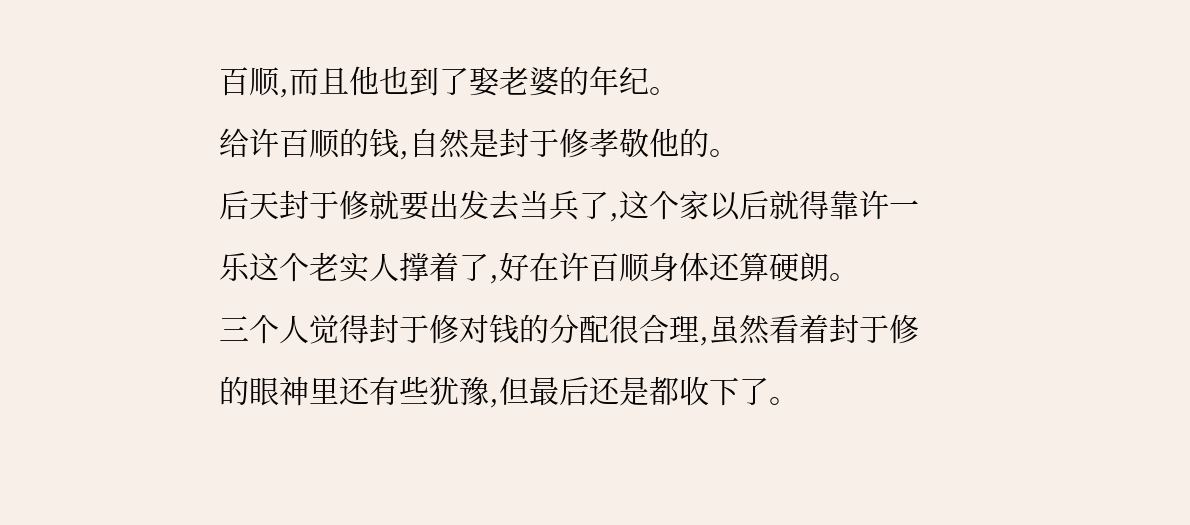百顺,而且他也到了娶老婆的年纪。
给许百顺的钱,自然是封于修孝敬他的。
后天封于修就要出发去当兵了,这个家以后就得靠许一乐这个老实人撑着了,好在许百顺身体还算硬朗。
三个人觉得封于修对钱的分配很合理,虽然看着封于修的眼神里还有些犹豫,但最后还是都收下了。